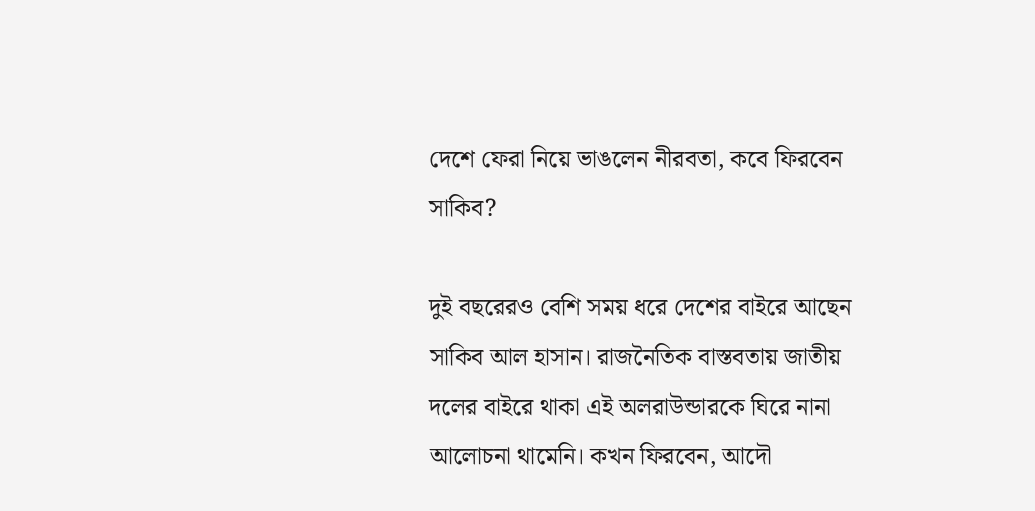দেশে ফেরা নিয়ে ভাঙলেন নীরবতা, কবে ফিরবেন সাকিব?

দুই বছরেরও বেশি সময় ধরে দেশের বাইরে আছেন সাকিব আল হাসান। রাজনৈতিক বাস্তবতায় জাতীয় দলের বাইরে থাকা এই অলরাউন্ডারকে ঘিরে নানা আলোচনা থামেনি। কখন ফিরবেন, আদৌ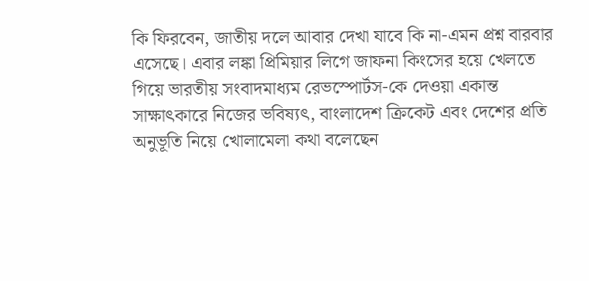কি ফিরবেন, জাতীয় দলে আবার দেখা যাবে কি না-এমন প্রশ্ন বারবার এসেছে। এবার লঙ্কা প্রিমিয়ার লিগে জাফনা কিংসের হয়ে খেলতে গিয়ে ভারতীয় সংবাদমাধ্যম রেভস্পোর্টস-কে দেওয়া একান্ত সাক্ষাৎকারে নিজের ভবিষ্যৎ, বাংলাদেশ ক্রিকেট এবং দেশের প্রতি অনুভূতি নিয়ে খোলামেলা কথা বলেছেন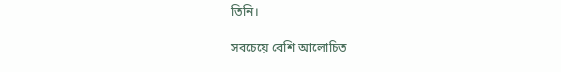তিনি।

সবচেয়ে বেশি আলোচিত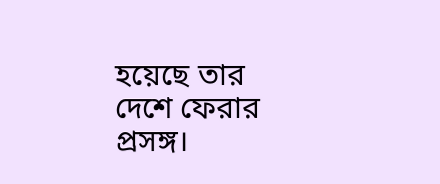হয়েছে তার দেশে ফেরার প্রসঙ্গ।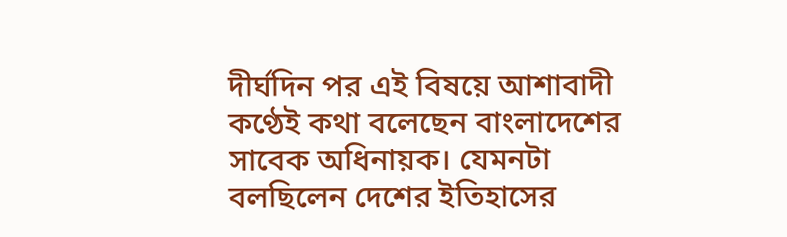দীর্ঘদিন পর এই বিষয়ে আশাবাদী কণ্ঠেই কথা বলেছেন বাংলাদেশের সাবেক অধিনায়ক। যেমনটা বলছিলেন দেশের ইতিহাসের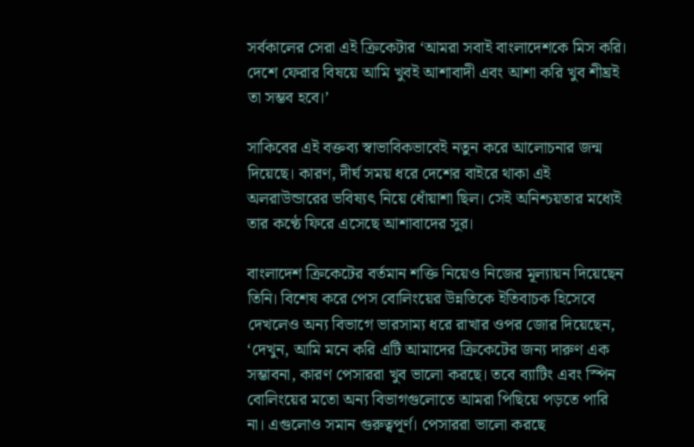সর্বকালের সেরা এই ক্রিকেটার ‘আমরা সবাই বাংলাদেশকে মিস করি। দেশে ফেরার বিষয়ে আমি খুবই আশাবাদী এবং আশা করি খুব শীঘ্রই তা সম্ভব হবে।’

সাকিবের এই বক্তব্য স্বাভাবিকভাবেই নতুন করে আলোচনার জন্ম দিয়েছে। কারণ, দীর্ঘ সময় ধরে দেশের বাইরে থাকা এই অলরাউন্ডারের ভবিষ্যৎ নিয়ে ধোঁয়াশা ছিল। সেই অনিশ্চয়তার মধ্যেই তার কণ্ঠে ফিরে এসেছে আশাবাদের সুর।

বাংলাদেশ ক্রিকেটের বর্তমান শক্তি নিয়েও নিজের মূল্যায়ন দিয়েছেন তিনি। বিশেষ করে পেস বোলিংয়ের উন্নতিকে ইতিবাচক হিসেবে দেখলেও অন্য বিভাগে ভারসাম্য ধরে রাখার ওপর জোর দিয়েছেন, ‘দেখুন, আমি মনে করি এটি আমাদের ক্রিকেটের জন্য দারুণ এক সম্ভাবনা, কারণ পেসাররা খুব ভালো করছে। তবে ব্যাটিং এবং স্পিন বোলিংয়ের মতো অন্য বিভাগগুলোতে আমরা পিছিয়ে পড়তে পারি না। এগুলোও সমান গুরুত্বপূর্ণ। পেসাররা ভালো করছে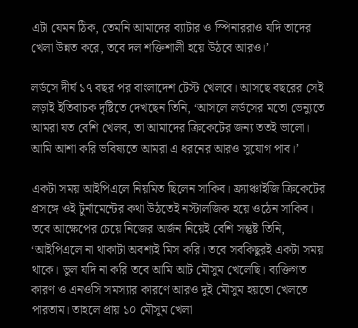এটা যেমন ঠিক, তেমনি আমাদের ব্যাটার ও স্পিনাররাও যদি তাদের খেলা উন্নত করে, তবে দল শক্তিশালী হয়ে উঠবে আরও।’

লর্ডসে দীর্ঘ ১৭ বছর পর বাংলাদেশ টেস্ট খেলবে। আসছে বছরের সেই লড়াই ইতিবাচক দৃষ্টিতে দেখছেন তিনি, ‘আসলে লর্ডসের মতো ভেন্যুতে আমরা যত বেশি খেলব, তা আমাদের ক্রিকেটের জন্য ততই ভালো। আমি আশা করি ভবিষ্যতে আমরা এ ধরনের আরও সুযোগ পাব।’

একটা সময় আইপিএলে নিয়মিত ছিলেন সাকিব। ফ্র্যাঞ্চাইজি ক্রিকেটের প্রসঙ্গে ওই টুর্নামেন্টের কথা উঠতেই নস্টালজিক হয়ে ওঠেন সাকিব। তবে আক্ষেপের চেয়ে নিজের অর্জন নিয়েই বেশি সন্তুষ্ট তিনি, ‘আইপিএলে না থাকাটা অবশ্যই মিস করি। তবে সবকিছুরই একটা সময় থাকে। ভুল যদি না করি তবে আমি আট মৌসুম খেলেছি। ব্যক্তিগত কারণ ও এনওসি সমস্যার কারণে আরও দুই মৌসুম হয়তো খেলতে পারতাম। তাহলে প্রায় ১০ মৌসুম খেলা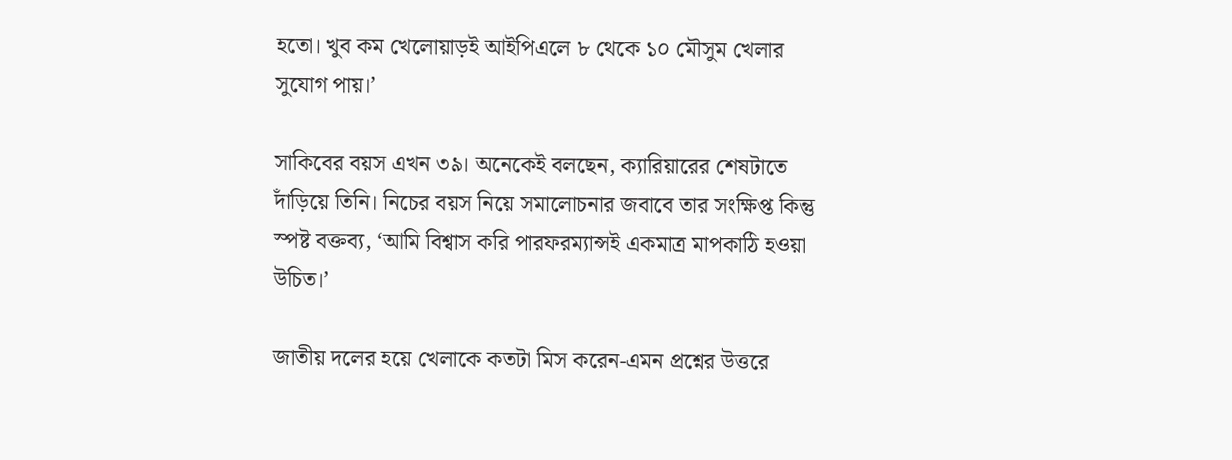হতো। খুব কম খেলোয়াড়ই আইপিএলে ৮ থেকে ১০ মৌসুম খেলার সুযোগ পায়।’

সাকিবের বয়স এখন ৩৯। অনেকেই বলছেন, ক্যারিয়ারের শেষটাতে দাঁড়িয়ে তিনি। নিচের বয়স নিয়ে সমালোচনার জবাবে তার সংক্ষিপ্ত কিন্তু স্পষ্ট বক্তব্য, ‘আমি বিশ্বাস করি পারফরম্যান্সই একমাত্র মাপকাঠি হওয়া উচিত।’

জাতীয় দলের হয়ে খেলাকে কতটা মিস করেন-এমন প্রশ্নের উত্তরে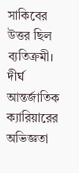সাকিবের উত্তর ছিল ব্যতিক্রমী। দীর্ঘ আন্তর্জাতিক ক্যারিয়ারের অভিজ্ঞতা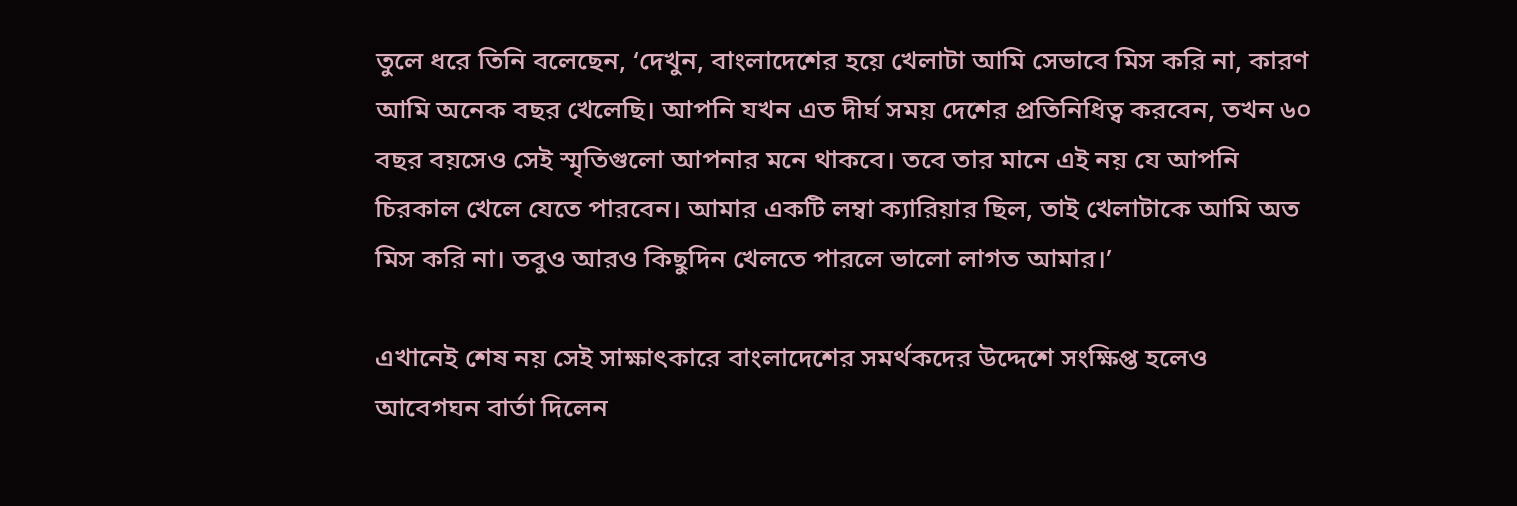তুলে ধরে তিনি বলেছেন, ‘দেখুন, বাংলাদেশের হয়ে খেলাটা আমি সেভাবে মিস করি না, কারণ আমি অনেক বছর খেলেছি। আপনি যখন এত দীর্ঘ সময় দেশের প্রতিনিধিত্ব করবেন, তখন ৬০ বছর বয়সেও সেই স্মৃতিগুলো আপনার মনে থাকবে। তবে তার মানে এই নয় যে আপনি চিরকাল খেলে যেতে পারবেন। আমার একটি লম্বা ক্যারিয়ার ছিল, তাই খেলাটাকে আমি অত মিস করি না। তবুও আরও কিছুদিন খেলতে পারলে ভালো লাগত আমার।’

এখানেই শেষ নয় সেই সাক্ষাৎকারে বাংলাদেশের সমর্থকদের উদ্দেশে সংক্ষিপ্ত হলেও আবেগঘন বার্তা দিলেন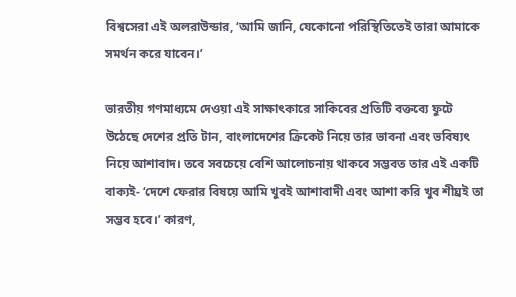বিশ্বসেরা এই অলরাউন্ডার, ‘আমি জানি, যেকোনো পরিস্থিতিতেই তারা আমাকে সমর্থন করে যাবেন।’

ভারতীয় গণমাধ্যমে দেওয়া এই সাক্ষাৎকারে সাকিবের প্রতিটি বক্তব্যে ফুটে উঠেছে দেশের প্রতি টান, বাংলাদেশের ক্রিকেট নিয়ে তার ভাবনা এবং ভবিষ্যৎ নিয়ে আশাবাদ। তবে সবচেয়ে বেশি আলোচনায় থাকবে সম্ভবত তার এই একটি বাক্যই- ‘দেশে ফেরার বিষয়ে আমি খুবই আশাবাদী এবং আশা করি খুব শীঘ্রই তা সম্ভব হবে।’ কারণ,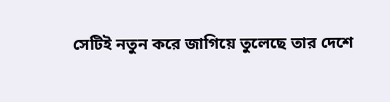সেটিই নতুন করে জাগিয়ে তুলেছে তার দেশে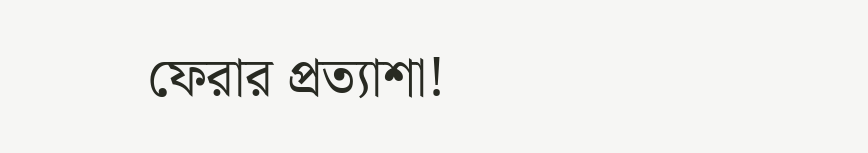ফেরার প্রত্যাশা!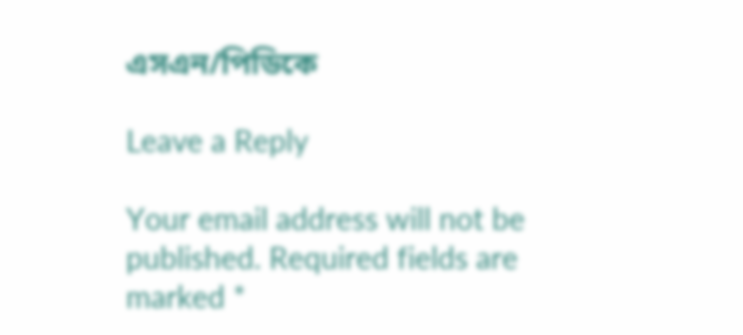এসএন/পিডিকে

Leave a Reply

Your email address will not be published. Required fields are marked *